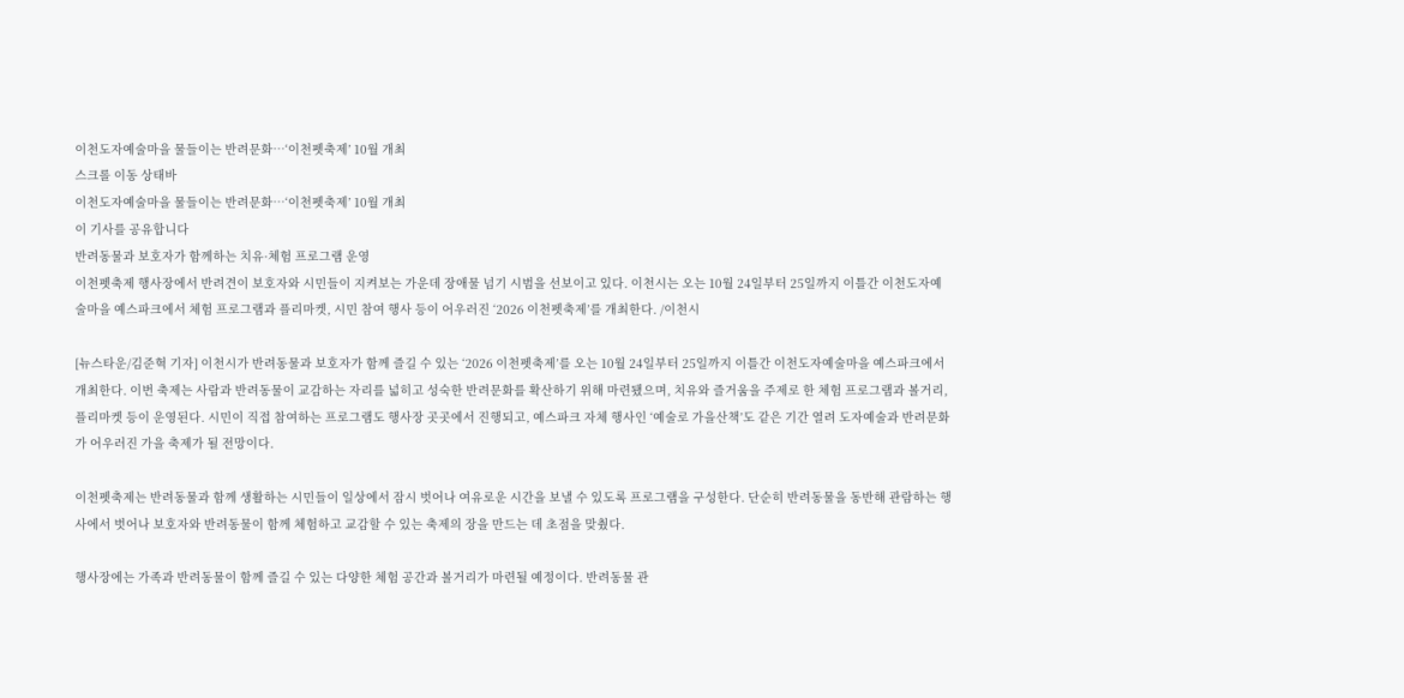이천도자예술마을 물들이는 반려문화…‘이천펫축제’ 10월 개최
스크롤 이동 상태바
이천도자예술마을 물들이는 반려문화…‘이천펫축제’ 10월 개최
이 기사를 공유합니다
반려동물과 보호자가 함께하는 치유·체험 프로그램 운영
이천펫축제 행사장에서 반려견이 보호자와 시민들이 지켜보는 가운데 장애물 넘기 시범을 선보이고 있다. 이천시는 오는 10월 24일부터 25일까지 이틀간 이천도자예술마을 예스파크에서 체험 프로그램과 플리마켓, 시민 참여 행사 등이 어우러진 ‘2026 이천펫축제’를 개최한다. /이천시

[뉴스타운/김준혁 기자] 이천시가 반려동물과 보호자가 함께 즐길 수 있는 ‘2026 이천펫축제’를 오는 10월 24일부터 25일까지 이틀간 이천도자예술마을 예스파크에서 개최한다. 이번 축제는 사람과 반려동물이 교감하는 자리를 넓히고 성숙한 반려문화를 확산하기 위해 마련됐으며, 치유와 즐거움을 주제로 한 체험 프로그램과 볼거리, 플리마켓 등이 운영된다. 시민이 직접 참여하는 프로그램도 행사장 곳곳에서 진행되고, 예스파크 자체 행사인 ‘예술로 가을산책’도 같은 기간 열려 도자예술과 반려문화가 어우러진 가을 축제가 될 전망이다.

이천펫축제는 반려동물과 함께 생활하는 시민들이 일상에서 잠시 벗어나 여유로운 시간을 보낼 수 있도록 프로그램을 구성한다. 단순히 반려동물을 동반해 관람하는 행사에서 벗어나 보호자와 반려동물이 함께 체험하고 교감할 수 있는 축제의 장을 만드는 데 초점을 맞췄다.

행사장에는 가족과 반려동물이 함께 즐길 수 있는 다양한 체험 공간과 볼거리가 마련될 예정이다. 반려동물 관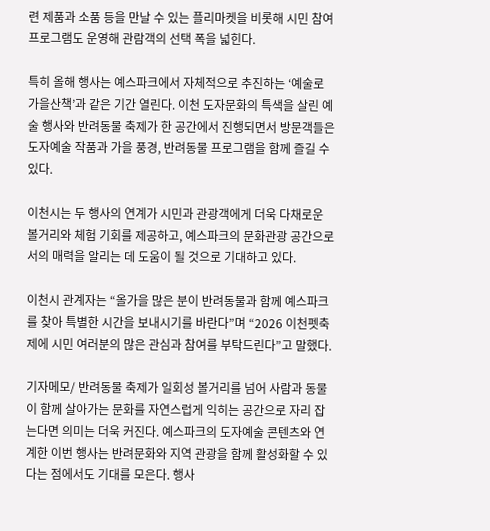련 제품과 소품 등을 만날 수 있는 플리마켓을 비롯해 시민 참여 프로그램도 운영해 관람객의 선택 폭을 넓힌다.

특히 올해 행사는 예스파크에서 자체적으로 추진하는 ‘예술로 가을산책’과 같은 기간 열린다. 이천 도자문화의 특색을 살린 예술 행사와 반려동물 축제가 한 공간에서 진행되면서 방문객들은 도자예술 작품과 가을 풍경, 반려동물 프로그램을 함께 즐길 수 있다.

이천시는 두 행사의 연계가 시민과 관광객에게 더욱 다채로운 볼거리와 체험 기회를 제공하고, 예스파크의 문화관광 공간으로서의 매력을 알리는 데 도움이 될 것으로 기대하고 있다.

이천시 관계자는 “올가을 많은 분이 반려동물과 함께 예스파크를 찾아 특별한 시간을 보내시기를 바란다”며 “2026 이천펫축제에 시민 여러분의 많은 관심과 참여를 부탁드린다”고 말했다.

기자메모/ 반려동물 축제가 일회성 볼거리를 넘어 사람과 동물이 함께 살아가는 문화를 자연스럽게 익히는 공간으로 자리 잡는다면 의미는 더욱 커진다. 예스파크의 도자예술 콘텐츠와 연계한 이번 행사는 반려문화와 지역 관광을 함께 활성화할 수 있다는 점에서도 기대를 모은다. 행사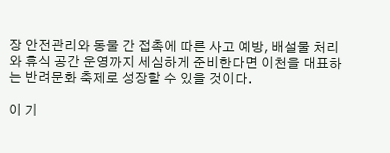장 안전관리와 동물 간 접촉에 따른 사고 예방, 배설물 처리와 휴식 공간 운영까지 세심하게 준비한다면 이천을 대표하는 반려문화 축제로 성장할 수 있을 것이다.

이 기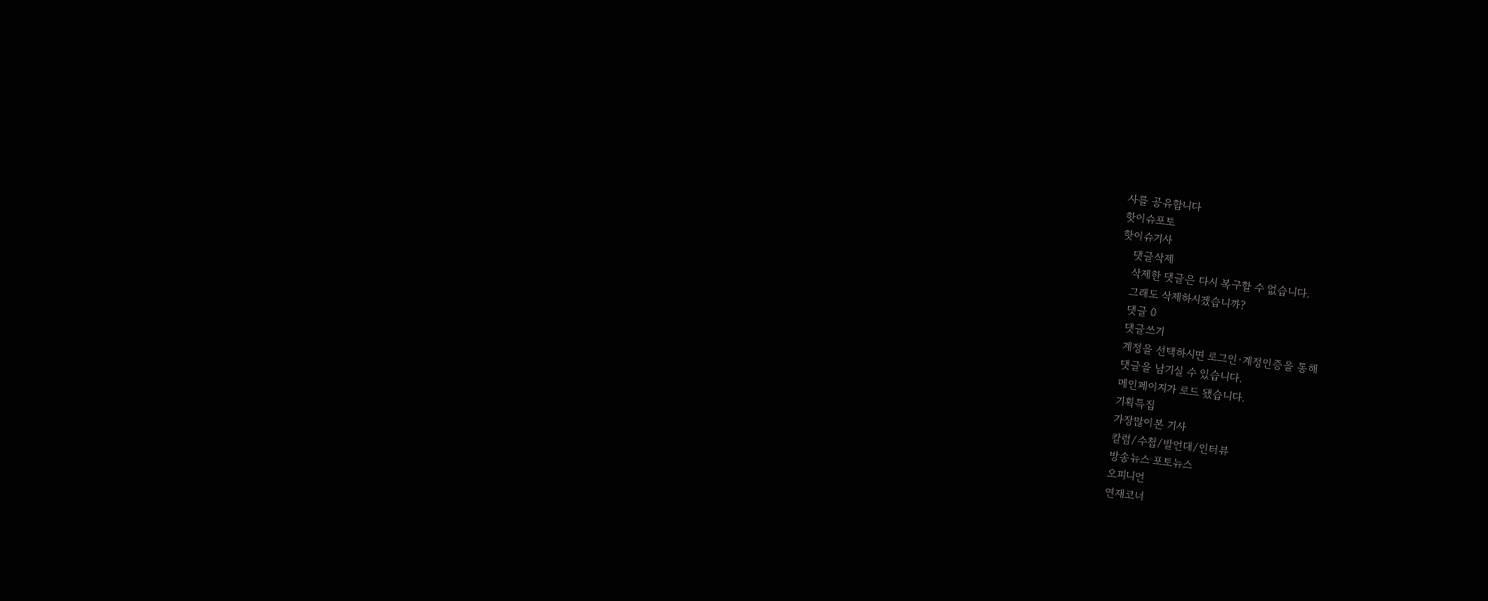사를 공유합니다
핫이슈포토
핫이슈기사
    댓글삭제
    삭제한 댓글은 다시 복구할 수 없습니다.
    그래도 삭제하시겠습니까?
    댓글 0
    댓글쓰기
    계정을 선택하시면 로그인·계정인증을 통해
    댓글을 남기실 수 있습니다.
    메인페이지가 로드 됐습니다.
    기획특집
    가장많이본 기사
    칼럼/수첩/발언대/인터뷰
    방송뉴스 포토뉴스
    오피니언
    연재코너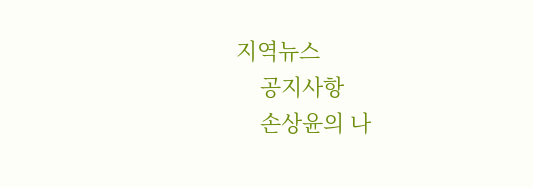지역뉴스
    공지사항
    손상윤의 나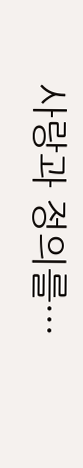사랑과 정의를···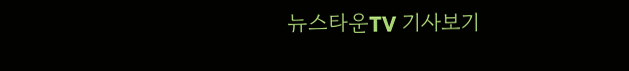뉴스타운TV 기사보기